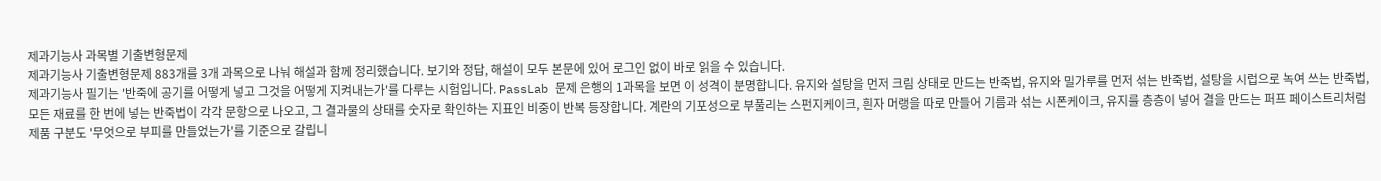제과기능사 과목별 기출변형문제
제과기능사 기출변형문제 883개를 3개 과목으로 나눠 해설과 함께 정리했습니다. 보기와 정답, 해설이 모두 본문에 있어 로그인 없이 바로 읽을 수 있습니다.
제과기능사 필기는 '반죽에 공기를 어떻게 넣고 그것을 어떻게 지켜내는가'를 다루는 시험입니다. PassLab 문제 은행의 1과목을 보면 이 성격이 분명합니다. 유지와 설탕을 먼저 크림 상태로 만드는 반죽법, 유지와 밀가루를 먼저 섞는 반죽법, 설탕을 시럽으로 녹여 쓰는 반죽법, 모든 재료를 한 번에 넣는 반죽법이 각각 문항으로 나오고, 그 결과물의 상태를 숫자로 확인하는 지표인 비중이 반복 등장합니다. 계란의 기포성으로 부풀리는 스펀지케이크, 흰자 머랭을 따로 만들어 기름과 섞는 시폰케이크, 유지를 층층이 넣어 결을 만드는 퍼프 페이스트리처럼 제품 구분도 '무엇으로 부피를 만들었는가'를 기준으로 갈립니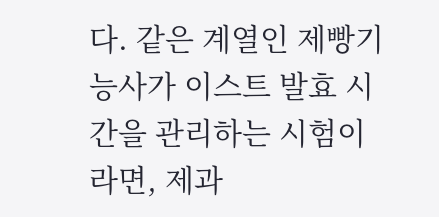다. 같은 계열인 제빵기능사가 이스트 발효 시간을 관리하는 시험이라면, 제과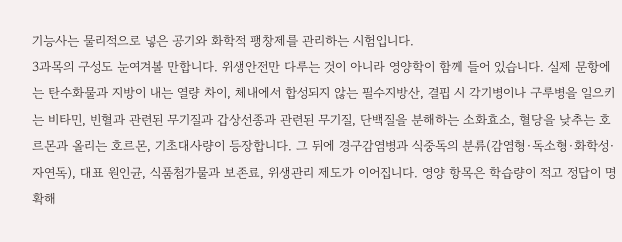기능사는 물리적으로 넣은 공기와 화학적 팽창제를 관리하는 시험입니다.
3과목의 구성도 눈여겨볼 만합니다. 위생안전만 다루는 것이 아니라 영양학이 함께 들어 있습니다. 실제 문항에는 탄수화물과 지방이 내는 열량 차이, 체내에서 합성되지 않는 필수지방산, 결핍 시 각기병이나 구루병을 일으키는 비타민, 빈혈과 관련된 무기질과 갑상선종과 관련된 무기질, 단백질을 분해하는 소화효소, 혈당을 낮추는 호르몬과 올리는 호르몬, 기초대사량이 등장합니다. 그 뒤에 경구감염병과 식중독의 분류(감염형·독소형·화학성·자연독), 대표 원인균, 식품첨가물과 보존료, 위생관리 제도가 이어집니다. 영양 항목은 학습량이 적고 정답이 명확해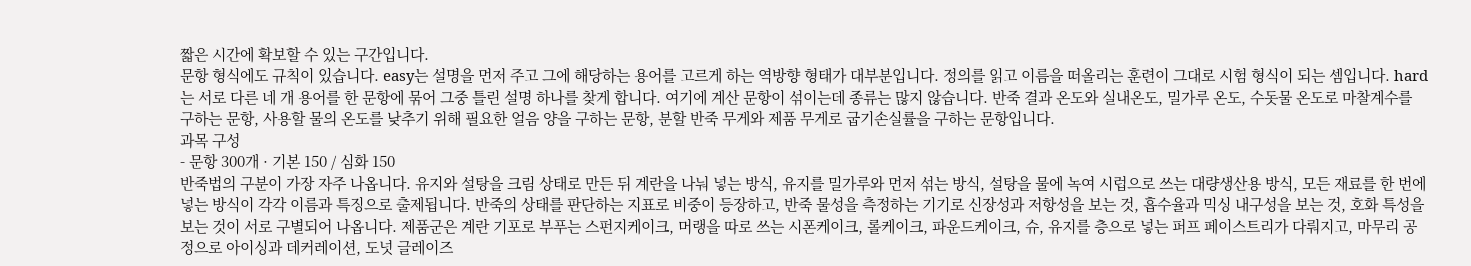짧은 시간에 확보할 수 있는 구간입니다.
문항 형식에도 규칙이 있습니다. easy는 설명을 먼저 주고 그에 해당하는 용어를 고르게 하는 역방향 형태가 대부분입니다. 정의를 읽고 이름을 떠올리는 훈련이 그대로 시험 형식이 되는 셈입니다. hard는 서로 다른 네 개 용어를 한 문항에 묶어 그중 틀린 설명 하나를 찾게 합니다. 여기에 계산 문항이 섞이는데 종류는 많지 않습니다. 반죽 결과 온도와 실내온도, 밀가루 온도, 수돗물 온도로 마찰계수를 구하는 문항, 사용할 물의 온도를 낮추기 위해 필요한 얼음 양을 구하는 문항, 분할 반죽 무게와 제품 무게로 굽기손실률을 구하는 문항입니다.
과목 구성
- 문항 300개 · 기본 150 / 심화 150
반죽법의 구분이 가장 자주 나옵니다. 유지와 설탕을 크림 상태로 만든 뒤 계란을 나눠 넣는 방식, 유지를 밀가루와 먼저 섞는 방식, 설탕을 물에 녹여 시럽으로 쓰는 대량생산용 방식, 모든 재료를 한 번에 넣는 방식이 각각 이름과 특징으로 출제됩니다. 반죽의 상태를 판단하는 지표로 비중이 등장하고, 반죽 물성을 측정하는 기기로 신장성과 저항성을 보는 것, 흡수율과 믹싱 내구성을 보는 것, 호화 특성을 보는 것이 서로 구별되어 나옵니다. 제품군은 계란 기포로 부푸는 스펀지케이크, 머랭을 따로 쓰는 시폰케이크, 롤케이크, 파운드케이크, 슈, 유지를 층으로 넣는 퍼프 페이스트리가 다뤄지고, 마무리 공정으로 아이싱과 데커레이션, 도넛 글레이즈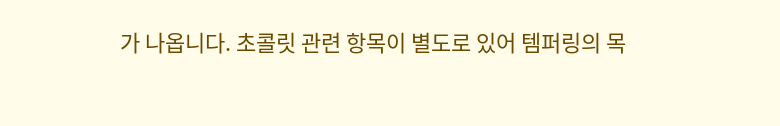가 나옵니다. 초콜릿 관련 항목이 별도로 있어 템퍼링의 목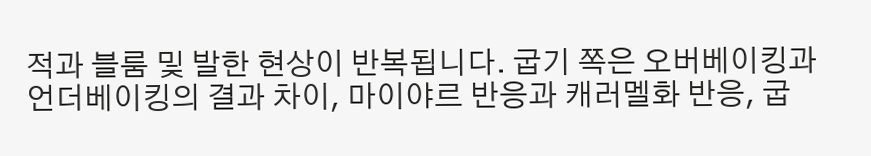적과 블룸 및 발한 현상이 반복됩니다. 굽기 쪽은 오버베이킹과 언더베이킹의 결과 차이, 마이야르 반응과 캐러멜화 반응, 굽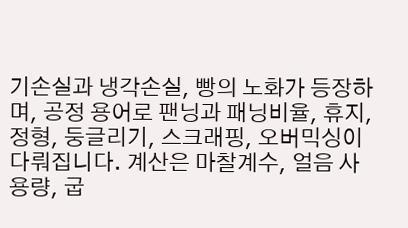기손실과 냉각손실, 빵의 노화가 등장하며, 공정 용어로 팬닝과 패닝비율, 휴지, 정형, 둥글리기, 스크래핑, 오버믹싱이 다뤄집니다. 계산은 마찰계수, 얼음 사용량, 굽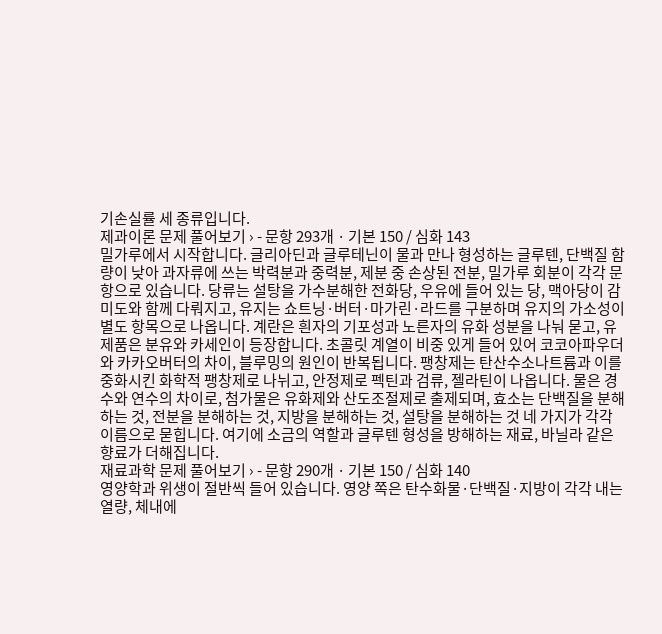기손실률 세 종류입니다.
제과이론 문제 풀어보기 › - 문항 293개 · 기본 150 / 심화 143
밀가루에서 시작합니다. 글리아딘과 글루테닌이 물과 만나 형성하는 글루텐, 단백질 함량이 낮아 과자류에 쓰는 박력분과 중력분, 제분 중 손상된 전분, 밀가루 회분이 각각 문항으로 있습니다. 당류는 설탕을 가수분해한 전화당, 우유에 들어 있는 당, 맥아당이 감미도와 함께 다뤄지고, 유지는 쇼트닝·버터·마가린·라드를 구분하며 유지의 가소성이 별도 항목으로 나옵니다. 계란은 흰자의 기포성과 노른자의 유화 성분을 나눠 묻고, 유제품은 분유와 카세인이 등장합니다. 초콜릿 계열이 비중 있게 들어 있어 코코아파우더와 카카오버터의 차이, 블루밍의 원인이 반복됩니다. 팽창제는 탄산수소나트륨과 이를 중화시킨 화학적 팽창제로 나뉘고, 안정제로 펙틴과 검류, 젤라틴이 나옵니다. 물은 경수와 연수의 차이로, 첨가물은 유화제와 산도조절제로 출제되며, 효소는 단백질을 분해하는 것, 전분을 분해하는 것, 지방을 분해하는 것, 설탕을 분해하는 것 네 가지가 각각 이름으로 묻힙니다. 여기에 소금의 역할과 글루텐 형성을 방해하는 재료, 바닐라 같은 향료가 더해집니다.
재료과학 문제 풀어보기 › - 문항 290개 · 기본 150 / 심화 140
영양학과 위생이 절반씩 들어 있습니다. 영양 쪽은 탄수화물·단백질·지방이 각각 내는 열량, 체내에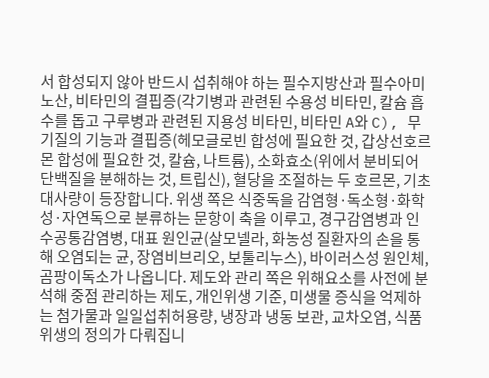서 합성되지 않아 반드시 섭취해야 하는 필수지방산과 필수아미노산, 비타민의 결핍증(각기병과 관련된 수용성 비타민, 칼슘 흡수를 돕고 구루병과 관련된 지용성 비타민, 비타민 A와 C), 무기질의 기능과 결핍증(헤모글로빈 합성에 필요한 것, 갑상선호르몬 합성에 필요한 것, 칼슘, 나트륨), 소화효소(위에서 분비되어 단백질을 분해하는 것, 트립신), 혈당을 조절하는 두 호르몬, 기초대사량이 등장합니다. 위생 쪽은 식중독을 감염형·독소형·화학성·자연독으로 분류하는 문항이 축을 이루고, 경구감염병과 인수공통감염병, 대표 원인균(살모넬라, 화농성 질환자의 손을 통해 오염되는 균, 장염비브리오, 보툴리누스), 바이러스성 원인체, 곰팡이독소가 나옵니다. 제도와 관리 쪽은 위해요소를 사전에 분석해 중점 관리하는 제도, 개인위생 기준, 미생물 증식을 억제하는 첨가물과 일일섭취허용량, 냉장과 냉동 보관, 교차오염, 식품위생의 정의가 다뤄집니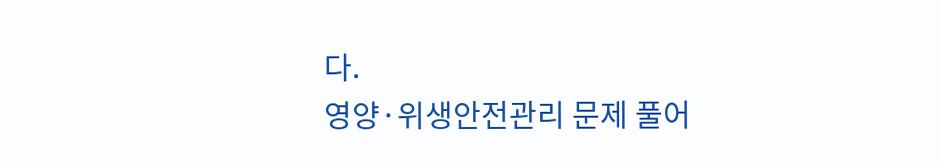다.
영양·위생안전관리 문제 풀어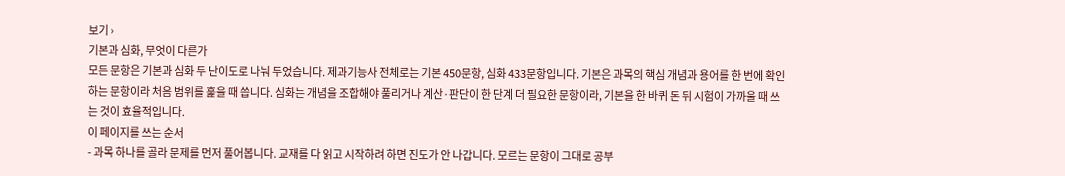보기 ›
기본과 심화, 무엇이 다른가
모든 문항은 기본과 심화 두 난이도로 나눠 두었습니다. 제과기능사 전체로는 기본 450문항, 심화 433문항입니다. 기본은 과목의 핵심 개념과 용어를 한 번에 확인하는 문항이라 처음 범위를 훑을 때 씁니다. 심화는 개념을 조합해야 풀리거나 계산·판단이 한 단계 더 필요한 문항이라, 기본을 한 바퀴 돈 뒤 시험이 가까울 때 쓰는 것이 효율적입니다.
이 페이지를 쓰는 순서
- 과목 하나를 골라 문제를 먼저 풀어봅니다. 교재를 다 읽고 시작하려 하면 진도가 안 나갑니다. 모르는 문항이 그대로 공부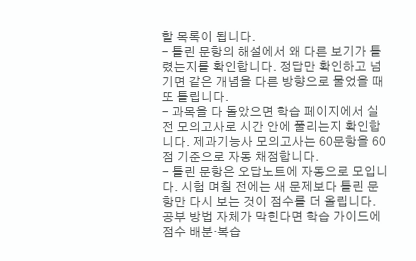할 목록이 됩니다.
- 틀린 문항의 해설에서 왜 다른 보기가 틀렸는지를 확인합니다. 정답만 확인하고 넘기면 같은 개념을 다른 방향으로 물었을 때 또 틀립니다.
- 과목을 다 돌았으면 학습 페이지에서 실전 모의고사로 시간 안에 풀리는지 확인합니다. 제과기능사 모의고사는 60문항을 60점 기준으로 자동 채점합니다.
- 틀린 문항은 오답노트에 자동으로 모입니다. 시험 며칠 전에는 새 문제보다 틀린 문항만 다시 보는 것이 점수를 더 올립니다.
공부 방법 자체가 막힌다면 학습 가이드에 점수 배분·복습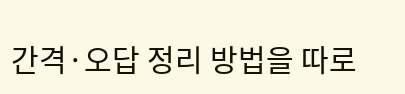간격·오답 정리 방법을 따로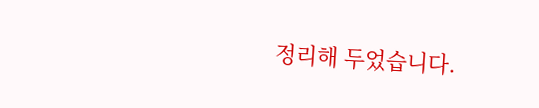정리해 두었습니다.